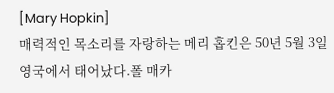[Mary Hopkin]
매력적인 목소리를 자랑하는 메리 홉킨은 50년 5월 3일 영국에서 태어났다.폴 매카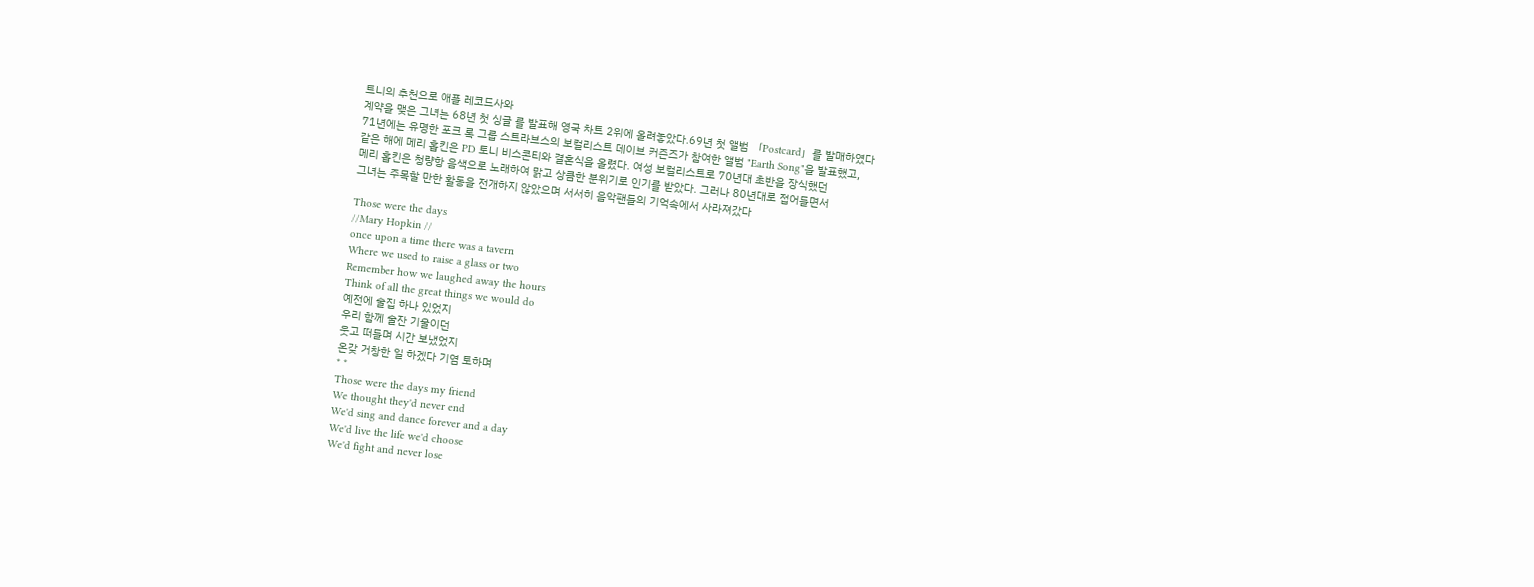트니의 추천으로 애플 레코드사와
계약을 맺은 그녀는 68년 첫 싱글 를 발표해 영국 차트 2위에 올려놓았다.69년 첫 앨범 「Postcard」를 발매하였다
71년에는 유명한 포크 록 그룹 스트라브스의 보컬리스트 데이브 커즌즈가 참여한 앨범 "Earth Song"을 발표했고,
같은 해에 메리 홉킨은 PD 토니 비스콘티와 결혼식을 올렸다. 여성 보컬리스트로 70년대 초반을 장식했던
메리 홉킨은 청량항 음색으로 노래하여 맑고 상큼한 분위기로 인기를 받았다. 그러나 80년대로 접어들면서
그녀는 주목할 만한 활동을 전개하지 않았으며 서서히 음악팬들의 기억속에서 사라져갔다

Those were the days
//Mary Hopkin //
once upon a time there was a tavern
Where we used to raise a glass or two
Remember how we laughed away the hours
Think of all the great things we would do
예전에 술집 하나 있었지
우리 함께 술잔 기울이던
웃고 떠들며 시간 보냈었지
온갖 거창한 일 하겠다 기염 토하며
* *
Those were the days my friend
We thought they'd never end
We'd sing and dance forever and a day
We'd live the life we'd choose
We'd fight and never lose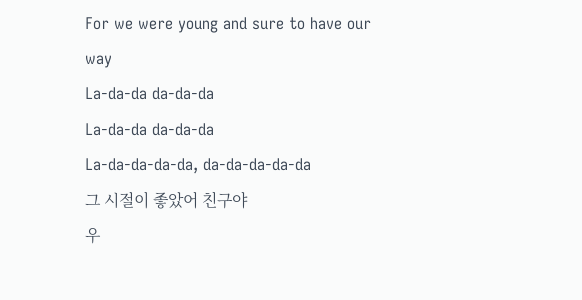For we were young and sure to have our way
La-da-da da-da-da
La-da-da da-da-da
La-da-da-da-da, da-da-da-da-da
그 시절이 좋았어 친구야
우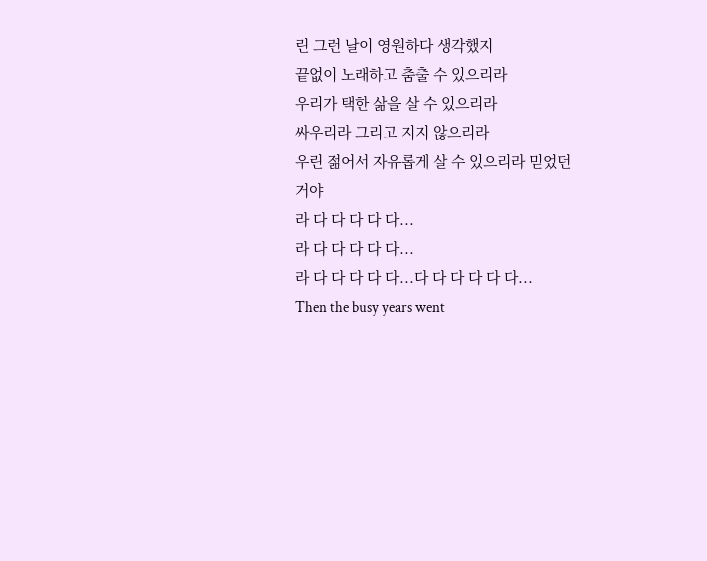린 그런 날이 영원하다 생각했지
끝없이 노래하고 춤출 수 있으리라
우리가 택한 삶을 살 수 있으리라
싸우리라 그리고 지지 않으리라
우린 젊어서 자유롭게 살 수 있으리라 믿었던 거야
라 다 다 다 다 다...
라 다 다 다 다 다...
라 다 다 다 다 다...다 다 다 다 다 다...
Then the busy years went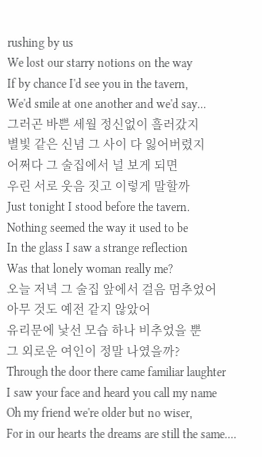rushing by us
We lost our starry notions on the way
If by chance I'd see you in the tavern,
We'd smile at one another and we'd say...
그러곤 바쁜 세월 정신없이 흘러갔지
별빛 같은 신념 그 사이 다 잃어버렸지
어쩌다 그 술집에서 널 보게 되면
우린 서로 웃음 짓고 이렇게 말할까
Just tonight I stood before the tavern.
Nothing seemed the way it used to be
In the glass I saw a strange reflection
Was that lonely woman really me?
오늘 저녁 그 술집 앞에서 걸음 멈추었어
아무 것도 예전 같지 않았어
유리문에 낯선 모습 하나 비추었을 뿐
그 외로운 여인이 정말 나였을까?
Through the door there came familiar laughter
I saw your face and heard you call my name
Oh my friend we're older but no wiser,
For in our hearts the dreams are still the same....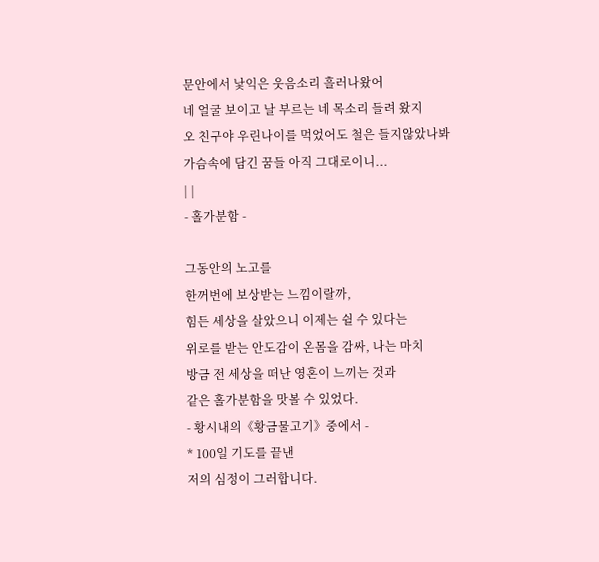문안에서 낯익은 웃음소리 흘러나왔어
네 얼굴 보이고 날 부르는 네 목소리 들려 왔지
오 친구야 우린나이를 먹었어도 철은 들지않았나봐
가슴속에 담긴 꿈들 아직 그대로이니...
| |
- 홀가분함 -

그동안의 노고를
한꺼번에 보상받는 느낌이랄까,
힘든 세상을 살았으니 이제는 쉴 수 있다는
위로를 받는 안도감이 온몸을 감싸, 나는 마치
방금 전 세상을 떠난 영혼이 느끼는 것과
같은 홀가분함을 맛볼 수 있었다.
- 황시내의《황금물고기》중에서 -
* 100일 기도를 끝낸
저의 심정이 그러합니다.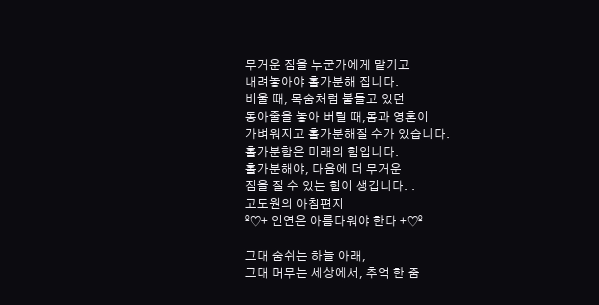무거운 짐을 누군가에게 맡기고
내려놓아야 홀가분해 집니다.
비울 때, 목숨처럼 붙들고 있던
동아줄을 놓아 버릴 때,몸과 영혼이
가벼워지고 홀가분해질 수가 있습니다.
홀가분함은 미래의 힘입니다.
홀가분해야, 다음에 더 무거운
짐을 질 수 있는 힘이 생깁니다. .
고도원의 아침편지
º♡+ 인연은 아름다워야 한다 +♡º

그대 숨쉬는 하늘 아래,
그대 머무는 세상에서, 추억 한 줌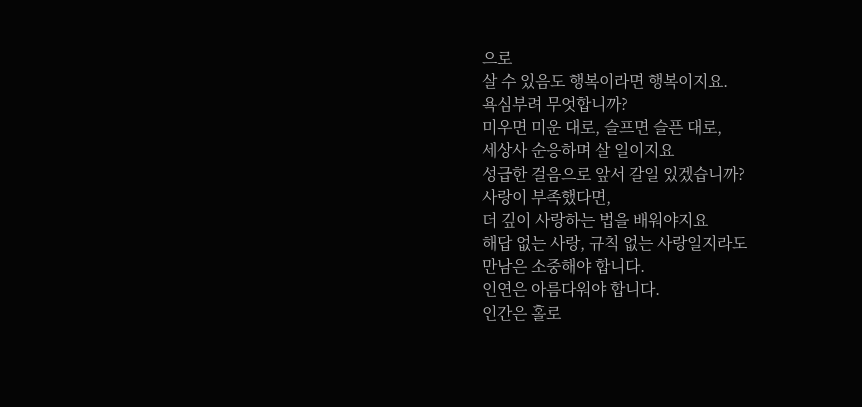으로
살 수 있음도 행복이라면 행복이지요.
욕심부려 무엇합니까?
미우면 미운 대로, 슬프면 슬픈 대로,
세상사 순응하며 살 일이지요
성급한 걸음으로 앞서 갈일 있겠습니까?
사랑이 부족했다면,
더 깊이 사랑하는 법을 배워야지요
해답 없는 사랑, 규칙 없는 사랑일지라도
만남은 소중해야 합니다.
인연은 아름다워야 합니다.
인간은 홀로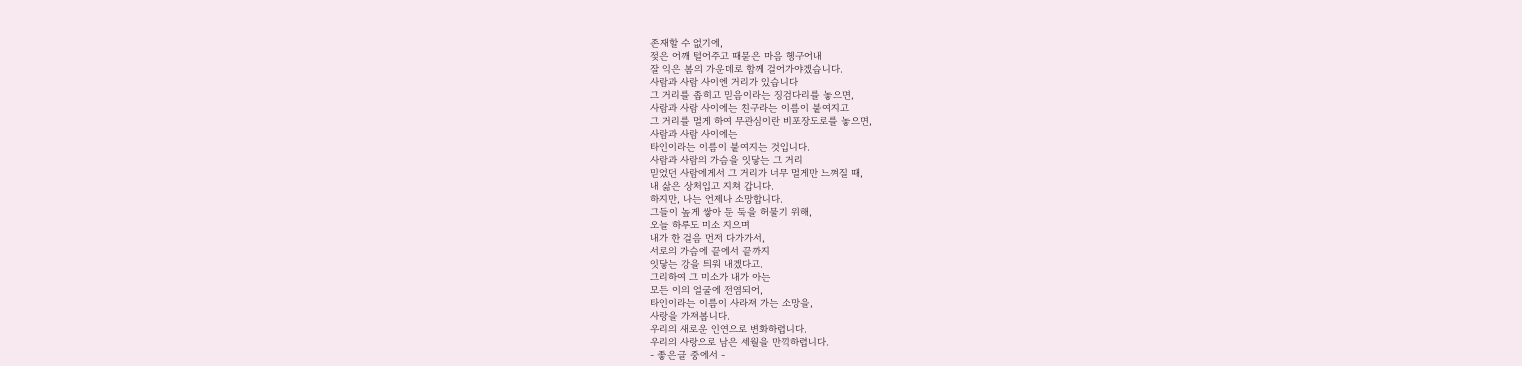존재할 수 없기에,
젖은 어깨 털어주고 때묻은 마음 헹구어내
잘 익은 봄의 가운데로 함께 걸어가야겠습니다.
사람과 사람 사이엔 거리가 있습니다
그 거리를 좁히고 믿음이라는 징검다리를 놓으면,
사람과 사람 사이에는 친구라는 이름이 붙여지고
그 거리를 멀게 하여 무관심이란 비포장도로를 놓으면,
사람과 사람 사이에는
타인이라는 이름이 붙여지는 것입니다.
사람과 사람의 가슴을 잇닿는 그 거리
믿었던 사람에게서 그 거리가 너무 멀게만 느껴질 때,
내 삶은 상처입고 지쳐 갑니다.
하지만, 나는 언제나 소망합니다.
그들이 높게 쌓아 둔 둑을 허물기 위해,
오늘 하루도 미소 지으며
내가 한 걸음 먼저 다가가서,
서로의 가슴에 끝에서 끝까지
잇닿는 강을 틔워 내겠다고.
그리하여 그 미소가 내가 아는
모든 이의 얼굴에 전염되어,
타인이라는 이름이 사라져 가는 소망을,
사랑을 가져봅니다.
우리의 새로운 인연으로 변화하렵니다.
우리의 사랑으로 남은 세월을 만끽하렵니다.
- 좋은글 중에서 -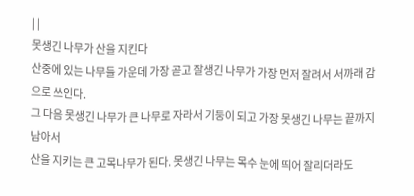| |
못생긴 나무가 산을 지킨다
산중에 있는 나무들 가운데 가장 곧고 잘생긴 나무가 가장 먼저 잘려서 서까래 감으로 쓰인다.
그 다음 못생긴 나무가 큰 나무로 자라서 기둥이 되고 가장 못생긴 나무는 끝까지 남아서
산을 지키는 큰 고목나무가 된다. 못생긴 나무는 목수 눈에 띄어 잘리더라도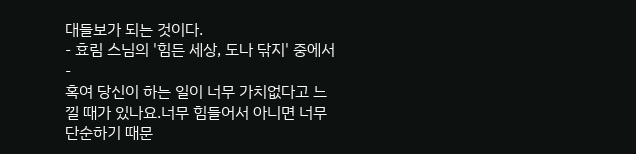대들보가 되는 것이다.
- 효림 스님의 '힘든 세상, 도나 닦지' 중에서 -
혹여 당신이 하는 일이 너무 가치없다고 느낄 때가 있나요.너무 힘들어서 아니면 너무 단순하기 때문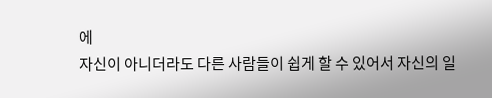에
자신이 아니더라도 다른 사람들이 쉽게 할 수 있어서 자신의 일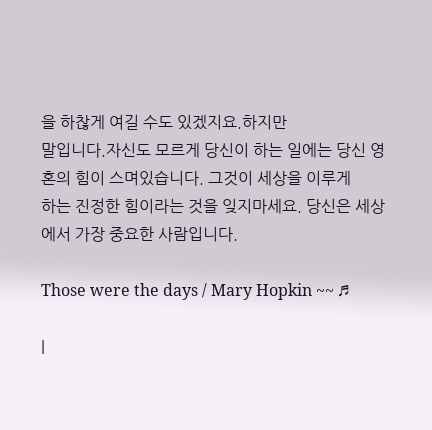을 하찮게 여길 수도 있겠지요.하지만
말입니다.자신도 모르게 당신이 하는 일에는 당신 영혼의 힘이 스며있습니다. 그것이 세상을 이루게
하는 진정한 힘이라는 것을 잊지마세요. 당신은 세상에서 가장 중요한 사람입니다.

Those were the days / Mary Hopkin ~~ ♬

|